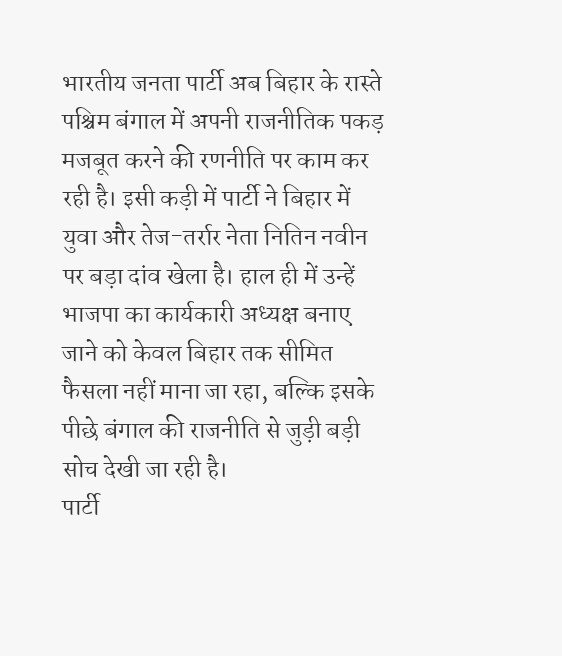भारतीय जनता पार्टी अब बिहार के रास्ते पश्चिम बंगाल में अपनी राजनीतिक पकड़ मजबूत करने की रणनीति पर काम कर रही है। इसी कड़ी में पार्टी ने बिहार में युवा और तेज-तर्रार नेता नितिन नवीन पर बड़ा दांव खेला है। हाल ही में उन्हें भाजपा का कार्यकारी अध्यक्ष बनाए जाने को केवल बिहार तक सीमित फैसला नहीं माना जा रहा, बल्कि इसके पीछे बंगाल की राजनीति से जुड़ी बड़ी सोच देखी जा रही है।
पार्टी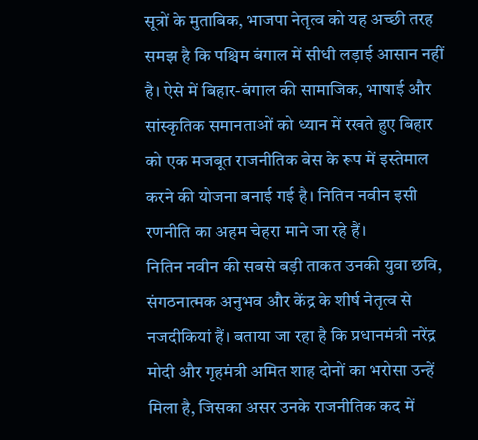सूत्रों के मुताबिक, भाजपा नेतृत्व को यह अच्छी तरह समझ है कि पश्चिम बंगाल में सीधी लड़ाई आसान नहीं है। ऐसे में बिहार-बंगाल की सामाजिक, भाषाई और सांस्कृतिक समानताओं को ध्यान में रखते हुए बिहार को एक मजबूत राजनीतिक बेस के रूप में इस्तेमाल करने की योजना बनाई गई है। नितिन नवीन इसी रणनीति का अहम चेहरा माने जा रहे हैं।
नितिन नवीन की सबसे बड़ी ताकत उनकी युवा छवि, संगठनात्मक अनुभव और केंद्र के शीर्ष नेतृत्व से नजदीकियां हैं। बताया जा रहा है कि प्रधानमंत्री नरेंद्र मोदी और गृहमंत्री अमित शाह दोनों का भरोसा उन्हें मिला है, जिसका असर उनके राजनीतिक कद में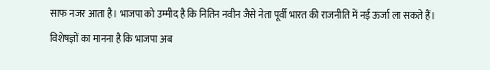साफ नजर आता है। भाजपा को उम्मीद है कि नितिन नवीन जैसे नेता पूर्वी भारत की राजनीति में नई ऊर्जा ला सकते हैं।
विशेषज्ञों का मानना है कि भाजपा अब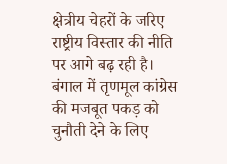क्षेत्रीय चेहरों के जरिए राष्ट्रीय विस्तार की नीति पर आगे बढ़ रही है। बंगाल में तृणमूल कांग्रेस की मजबूत पकड़ को चुनौती देने के लिए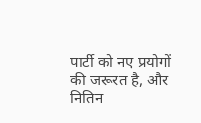पार्टी को नए प्रयोगों की जरूरत है, और नितिन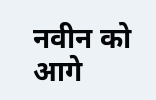नवीन को आगे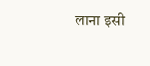लाना इसी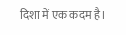दिशा में एक कदम है।